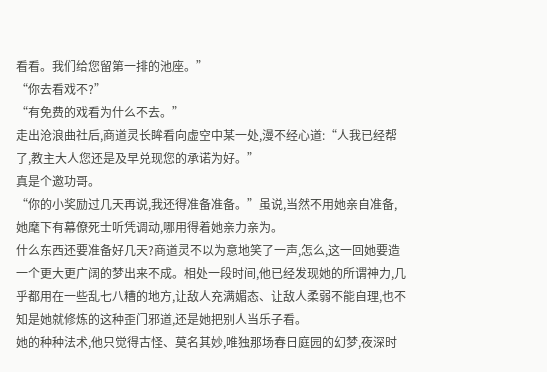看看。我们给您留第一排的池座。”
“你去看戏不?”
“有免费的戏看为什么不去。”
走出沧浪曲社后,商道灵长眸看向虚空中某一处,漫不经心道:“人我已经帮了,教主大人您还是及早兑现您的承诺为好。”
真是个邀功哥。
“你的小奖励过几天再说,我还得准备准备。”虽说,当然不用她亲自准备,她麾下有幕僚死士听凭调动,哪用得着她亲力亲为。
什么东西还要准备好几天?商道灵不以为意地笑了一声,怎么,这一回她要造一个更大更广阔的梦出来不成。相处一段时间,他已经发现她的所谓神力,几乎都用在一些乱七八糟的地方,让敌人充满媚态、让敌人柔弱不能自理,也不知是她就修炼的这种歪门邪道,还是她把别人当乐子看。
她的种种法术,他只觉得古怪、莫名其妙,唯独那场春日庭园的幻梦,夜深时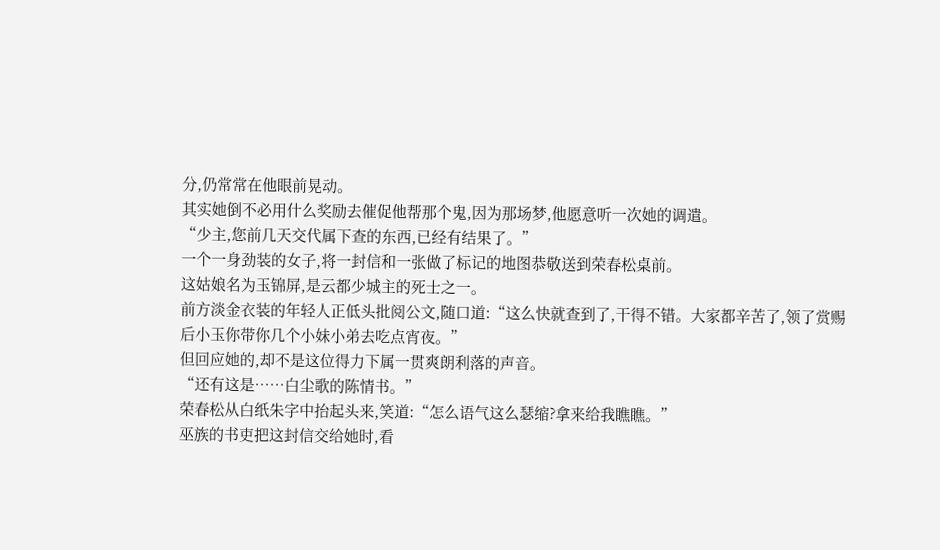分,仍常常在他眼前晃动。
其实她倒不必用什么奖励去催促他帮那个鬼,因为那场梦,他愿意听一次她的调遣。
“少主,您前几天交代属下查的东西,已经有结果了。”
一个一身劲装的女子,将一封信和一张做了标记的地图恭敬送到荣春松桌前。
这姑娘名为玉锦屏,是云都少城主的死士之一。
前方淡金衣装的年轻人正低头批阅公文,随口道:“这么快就查到了,干得不错。大家都辛苦了,领了赏赐后小玉你带你几个小妹小弟去吃点宵夜。”
但回应她的,却不是这位得力下属一贯爽朗利落的声音。
“还有这是……白尘歌的陈情书。”
荣春松从白纸朱字中抬起头来,笑道:“怎么语气这么瑟缩?拿来给我瞧瞧。”
巫族的书吏把这封信交给她时,看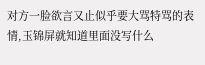对方一脸欲言又止似乎要大骂特骂的表情,玉锦屏就知道里面没写什么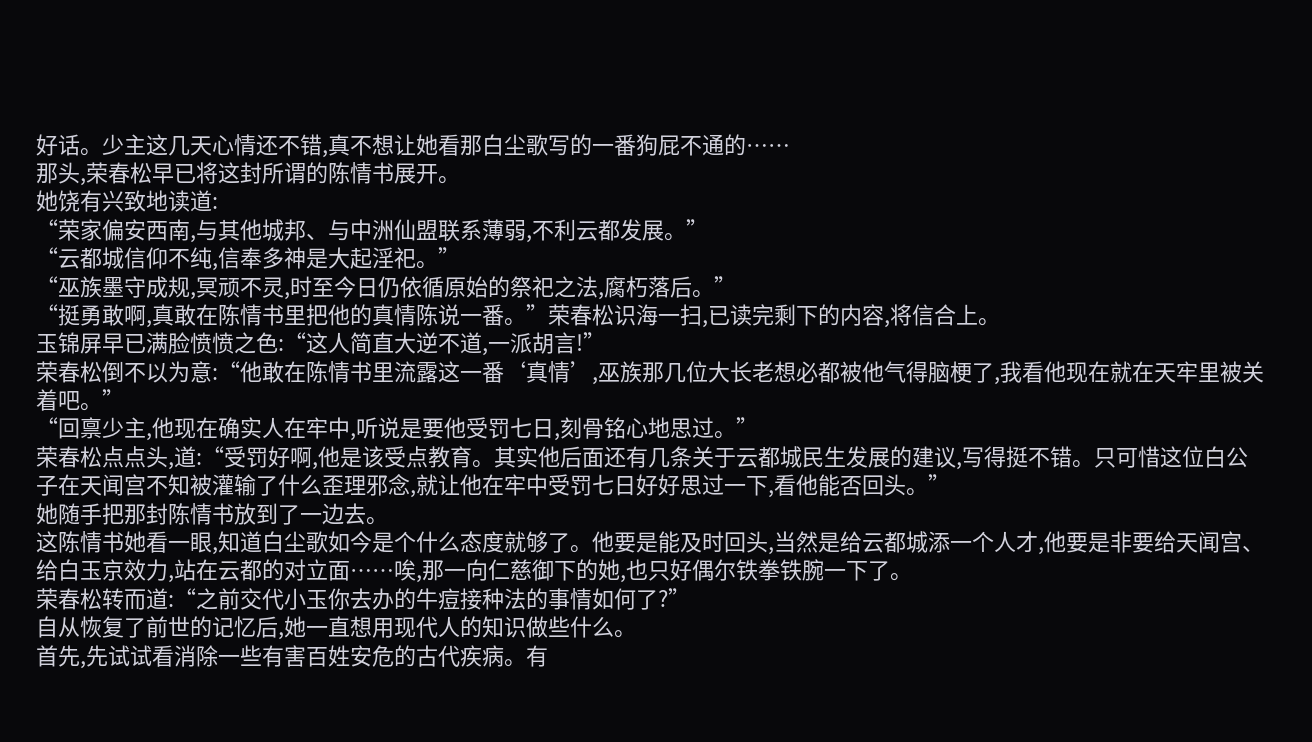好话。少主这几天心情还不错,真不想让她看那白尘歌写的一番狗屁不通的……
那头,荣春松早已将这封所谓的陈情书展开。
她饶有兴致地读道:
“荣家偏安西南,与其他城邦、与中洲仙盟联系薄弱,不利云都发展。”
“云都城信仰不纯,信奉多神是大起淫祀。”
“巫族墨守成规,冥顽不灵,时至今日仍依循原始的祭祀之法,腐朽落后。”
“挺勇敢啊,真敢在陈情书里把他的真情陈说一番。”荣春松识海一扫,已读完剩下的内容,将信合上。
玉锦屏早已满脸愤愤之色:“这人简直大逆不道,一派胡言!”
荣春松倒不以为意:“他敢在陈情书里流露这一番‘真情’,巫族那几位大长老想必都被他气得脑梗了,我看他现在就在天牢里被关着吧。”
“回禀少主,他现在确实人在牢中,听说是要他受罚七日,刻骨铭心地思过。”
荣春松点点头,道:“受罚好啊,他是该受点教育。其实他后面还有几条关于云都城民生发展的建议,写得挺不错。只可惜这位白公子在天闻宫不知被灌输了什么歪理邪念,就让他在牢中受罚七日好好思过一下,看他能否回头。”
她随手把那封陈情书放到了一边去。
这陈情书她看一眼,知道白尘歌如今是个什么态度就够了。他要是能及时回头,当然是给云都城添一个人才,他要是非要给天闻宫、给白玉京效力,站在云都的对立面……唉,那一向仁慈御下的她,也只好偶尔铁拳铁腕一下了。
荣春松转而道:“之前交代小玉你去办的牛痘接种法的事情如何了?”
自从恢复了前世的记忆后,她一直想用现代人的知识做些什么。
首先,先试试看消除一些有害百姓安危的古代疾病。有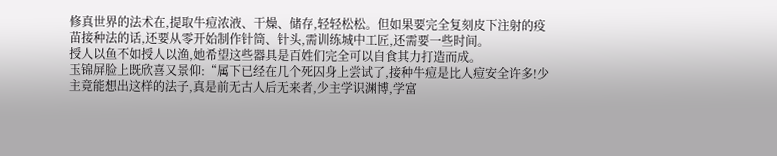修真世界的法术在,提取牛痘浓液、干燥、储存,轻轻松松。但如果要完全复刻皮下注射的疫苗接种法的话,还要从零开始制作针筒、针头,需训练城中工匠,还需要一些时间。
授人以鱼不如授人以渔,她希望这些器具是百姓们完全可以自食其力打造而成。
玉锦屏脸上既欣喜又景仰:“属下已经在几个死囚身上尝试了,接种牛痘是比人痘安全许多!少主竟能想出这样的法子,真是前无古人后无来者,少主学识渊博,学富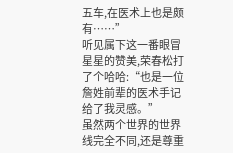五车,在医术上也是颇有……”
听见属下这一番眼冒星星的赞美,荣春松打了个哈哈:“也是一位詹姓前辈的医术手记给了我灵感。”
虽然两个世界的世界线完全不同,还是尊重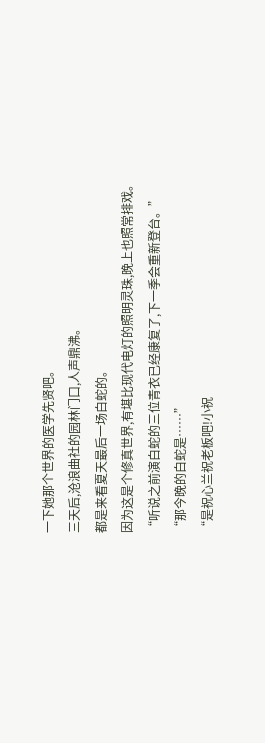一下她那个世界的医学先贤吧。
三天后,沧浪曲社的园林门口,人声鼎沸。
都是来看夏天最后一场白蛇的。
因为这是个修真世界,有堪比现代电灯的照明灵珠,晚上也照常排戏。
“听说之前演白蛇的三位青衣已经康复了,下一季会重新登台。”
“那今晚的白蛇是……”
“是祝心兰祝老板吧!小祝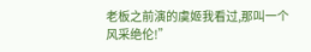老板之前演的虞姬我看过,那叫一个风采绝伦!”